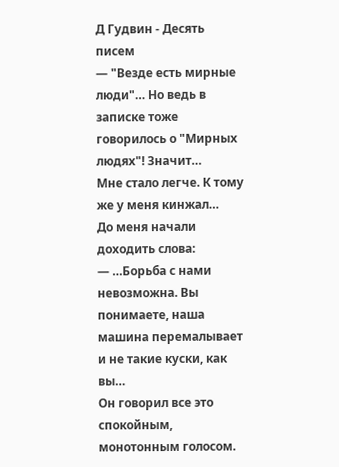Д Гудвин - Десять писем
— "Везде есть мирные люди"… Но ведь в записке тоже говорилось о "Мирных людях"! Значит…
Мне стало легче. К тому же у меня кинжал…
До меня начали доходить слова:
— …Борьба с нами невозможна. Вы понимаете, наша машина перемалывает и не такие куски, как вы…
Он говорил все это спокойным, монотонным голосом.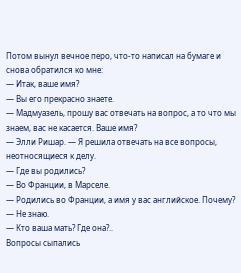Потом вынул вечное перо, что-то написал на бумаге и снова обратился ко мне:
— Итак, ваше имя?
— Вы его прекрасно знаете.
— Мадмуазель, прошу вас отвечать на вопрос, а то что мы знаем, вас не касается. Ваше имя?
— Элли Ришар. — Я решила отвечать на все вопросы, неотносящиеся к делу.
— Где вы родились?
— Во Франции, в Марселе.
— Родились во Франции, а имя у вас английское. Почему?
— Не знаю.
— Кто ваша мать? Где она?..
Вопросы сыпались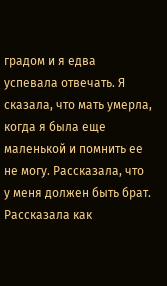градом и я едва успевала отвечать. Я сказала, что мать умерла, когда я была еще маленькой и помнить ее не могу. Рассказала, что у меня должен быть брат.
Рассказала как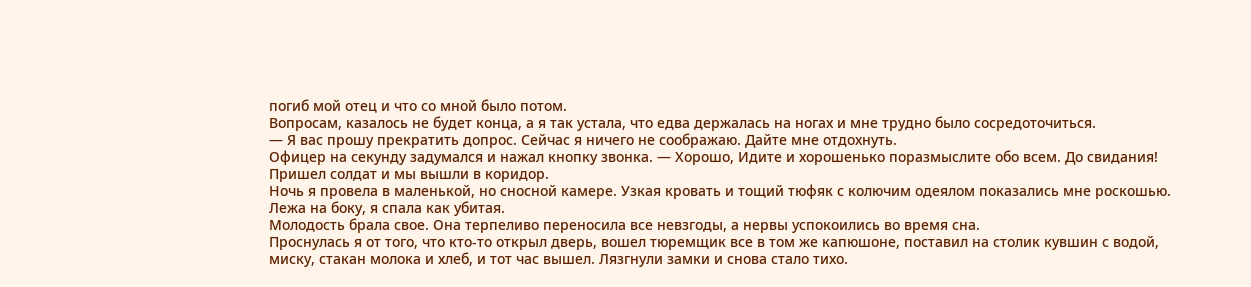погиб мой отец и что со мной было потом.
Вопросам, казалось не будет конца, а я так устала, что едва держалась на ногах и мне трудно было сосредоточиться.
— Я вас прошу прекратить допрос. Сейчас я ничего не соображаю. Дайте мне отдохнуть.
Офицер на секунду задумался и нажал кнопку звонка. — Хорошо, Идите и хорошенько поразмыслите обо всем. До свидания!
Пришел солдат и мы вышли в коридор.
Ночь я провела в маленькой, но сносной камере. Узкая кровать и тощий тюфяк с колючим одеялом показались мне роскошью. Лежа на боку, я спала как убитая.
Молодость брала свое. Она терпеливо переносила все невзгоды, а нервы успокоились во время сна.
Проснулась я от того, что кто-то открыл дверь, вошел тюремщик все в том же капюшоне, поставил на столик кувшин с водой, миску, стакан молока и хлеб, и тот час вышел. Лязгнули замки и снова стало тихо.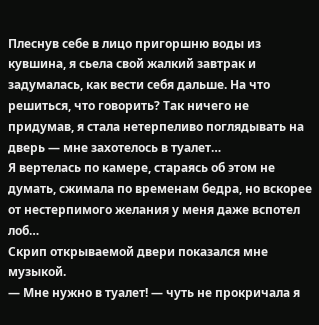Плеснув себе в лицо пригоршню воды из кувшина, я сьела свой жалкий завтрак и задумалась, как вести себя дальше. На что решиться, что говорить? Так ничего не придумав, я стала нетерпеливо поглядывать на дверь — мне захотелось в туалет…
Я вертелась по камере, стараясь об этом не думать, сжимала по временам бедра, но вскорее от нестерпимого желания у меня даже вспотел лоб…
Скрип открываемой двери показался мне музыкой.
— Мне нужно в туалет! — чуть не прокричала я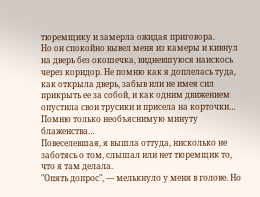тюремщику и замерла ожидая приговора.
Но он спокойно вывел меня из камеры и кивнул на дверь без окошечка, видневшуюся наискось через коридор. Не помню как я доплелась туда, как открыла дверь, забыв или не имея сил прикрыть ее за собой, и как одним движением опустила свои трусики и присела на корточки… Помню только необъяснимую минуту блаженства…
Повеселевшая, я вышла оттуда, нисколько не заботясь о том, слышал или нет тюремщик то, что я там делала.
"Опять допрос", — мелькнуло у меня в голове. Но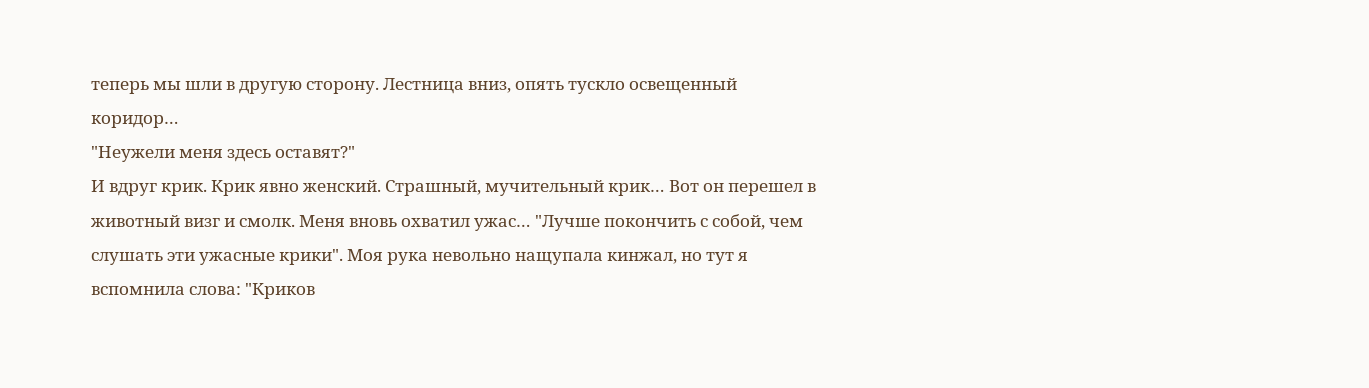теперь мы шли в другую сторону. Лестница вниз, опять тускло освещенный коридор…
"Неужели меня здесь оставят?"
И вдруг крик. Крик явно женский. Страшный, мучительный крик… Вот он перешел в животный визг и смолк. Меня вновь охватил ужас… "Лучше покончить с собой, чем слушать эти ужасные крики". Моя рука невольно нащупала кинжал, но тут я вспомнила слова: "Криков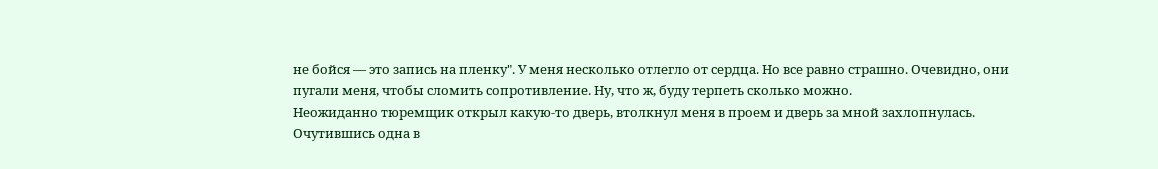не бойся — это запись на пленку". У меня несколько отлегло от сердца. Но все равно страшно. Очевидно, они пугали меня, чтобы сломить сопротивление. Ну, что ж, буду терпеть сколько можно.
Неожиданно тюремщик открыл какую-то дверь, втолкнул меня в проем и дверь за мной захлопнулась.
Очутившись одна в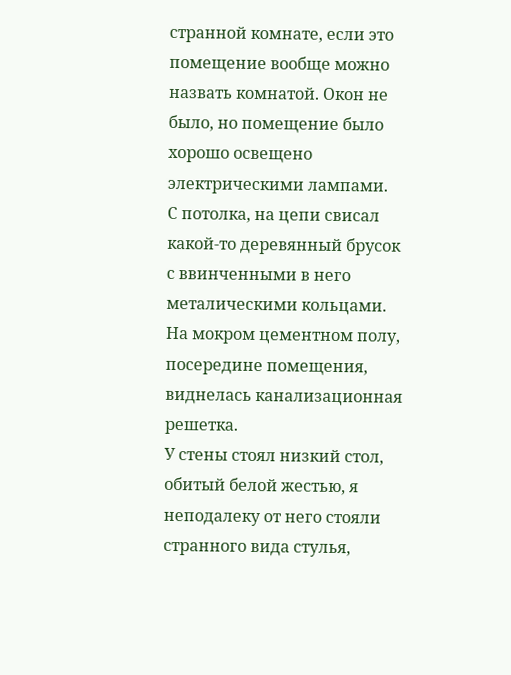странной комнате, если это помещение вообще можно назвать комнатой. Окон не было, но помещение было хорошо освещено электрическими лампами.
С потолка, на цепи свисал какой-то деревянный брусок с ввинченными в него металическими кольцами.
На мокром цементном полу, посередине помещения, виднелась канализационная решетка.
У стены стоял низкий стол, обитый белой жестью, я неподалеку от него стояли странного вида стулья,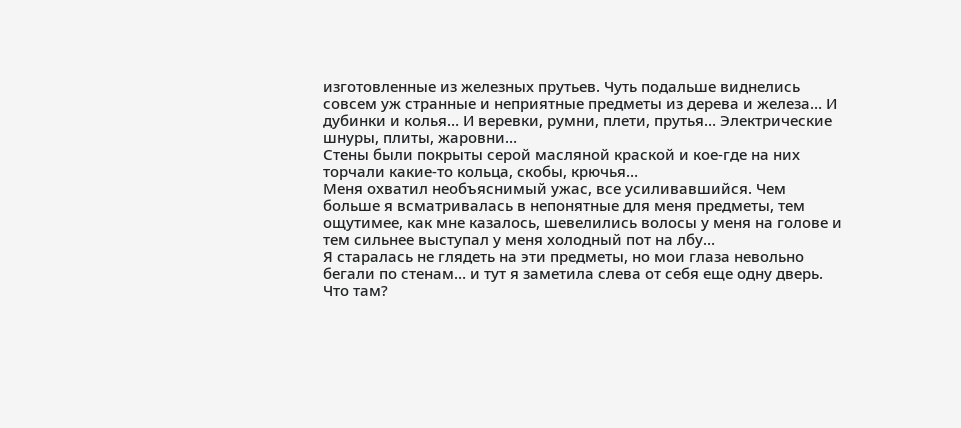изготовленные из железных прутьев. Чуть подальше виднелись совсем уж странные и неприятные предметы из дерева и железа… И дубинки и колья… И веревки, румни, плети, прутья… Электрические шнуры, плиты, жаровни…
Стены были покрыты серой масляной краской и кое-где на них торчали какие-то кольца, скобы, крючья…
Меня охватил необъяснимый ужас, все усиливавшийся. Чем больше я всматривалась в непонятные для меня предметы, тем ощутимее, как мне казалось, шевелились волосы у меня на голове и тем сильнее выступал у меня холодный пот на лбу…
Я старалась не глядеть на эти предметы, но мои глаза невольно бегали по стенам… и тут я заметила слева от себя еще одну дверь.
Что там?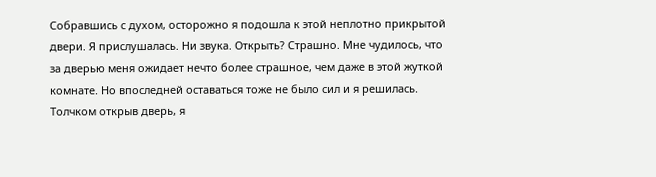Собравшись с духом, осторожно я подошла к этой неплотно прикрытой двери. Я прислушалась. Ни звука. Открыть? Страшно. Мне чудилось, что за дверью меня ожидает нечто более страшное, чем даже в этой жуткой комнате. Но впоследней оставаться тоже не было сил и я решилась. Толчком открыв дверь, я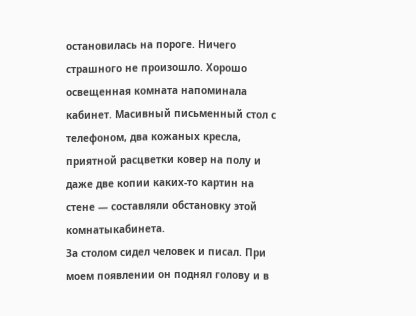остановилась на пороге. Ничего страшного не произошло. Хорошо освещенная комната напоминала кабинет. Масивный письменный стол с телефоном, два кожаных кресла, приятной расцветки ковер на полу и даже две копии каких-то картин на стене — составляли обстановку этой комнатыкабинета.
За столом сидел человек и писал. При моем появлении он поднял голову и в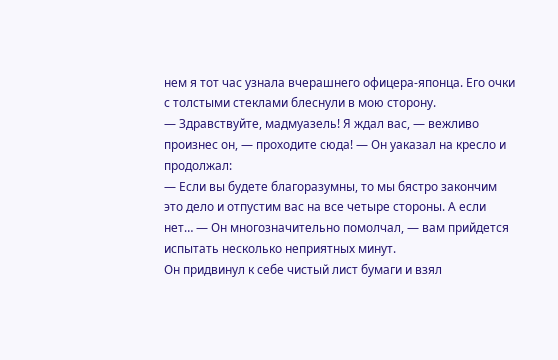нем я тот час узнала вчерашнего офицера-японца. Его очки с толстыми стеклами блеснули в мою сторону.
— Здравствуйте, мадмуазель! Я ждал вас, — вежливо произнес он, — проходите сюда! — Он уаказал на кресло и продолжал:
— Если вы будете благоразумны, то мы бястро закончим это дело и отпустим вас на все четыре стороны. А если нет… — Он многозначительно помолчал, — вам прийдется испытать несколько неприятных минут.
Он придвинул к себе чистый лист бумаги и взял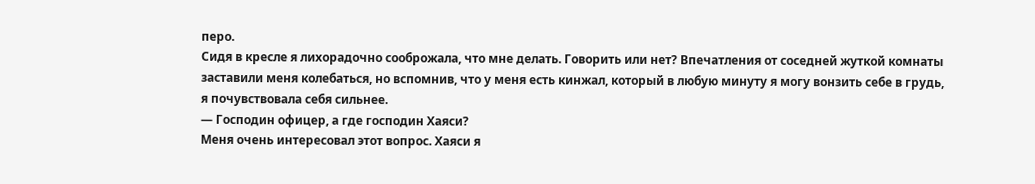перо.
Сидя в кресле я лихорадочно сооброжала, что мне делать. Говорить или нет? Впечатления от соседней жуткой комнаты заставили меня колебаться, но вспомнив, что у меня есть кинжал, который в любую минуту я могу вонзить себе в грудь, я почувствовала себя сильнее.
— Господин офицер, а где господин Хаяси?
Меня очень интересовал этот вопрос. Хаяси я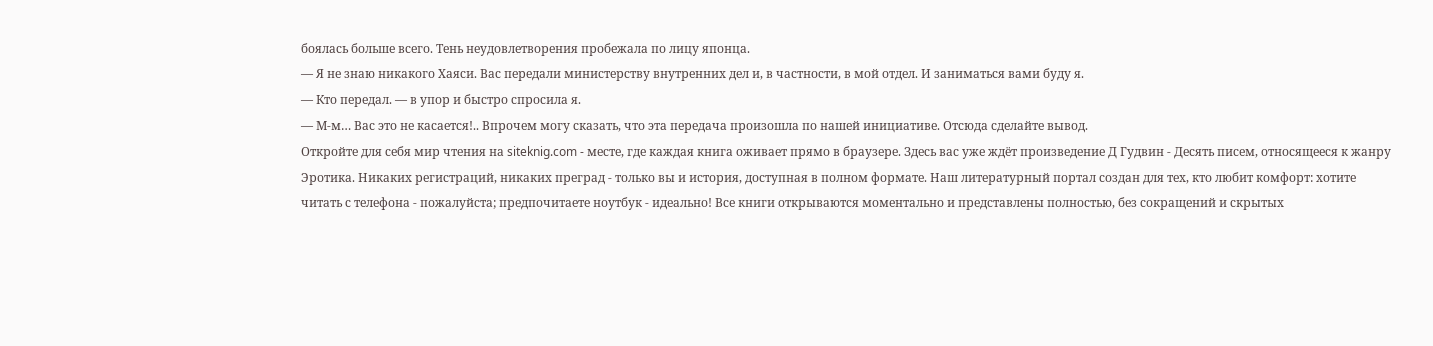боялась больше всего. Тень неудовлетворения пробежала по лицу японца.
— Я не знаю никакого Хаяси. Вас передали министерству внутренних дел и, в частности, в мой отдел. И заниматься вами буду я.
— Кто передал. — в упор и быстро спросила я.
— М-м… Вас это не касается!.. Впрочем могу сказать, что эта передача произошла по нашей инициативе. Отсюда сделайте вывод.
Откройте для себя мир чтения на siteknig.com - месте, где каждая книга оживает прямо в браузере. Здесь вас уже ждёт произведение Д Гудвин - Десять писем, относящееся к жанру Эротика. Никаких регистраций, никаких преград - только вы и история, доступная в полном формате. Наш литературный портал создан для тех, кто любит комфорт: хотите читать с телефона - пожалуйста; предпочитаете ноутбук - идеально! Все книги открываются моментально и представлены полностью, без сокращений и скрытых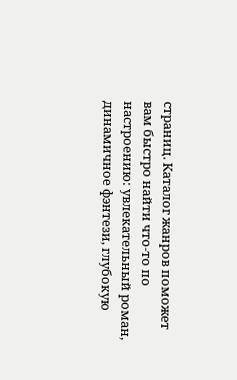страниц. Каталог жанров поможет вам быстро найти что-то по настроению: увлекательный роман, динамичное фэнтези, глубокую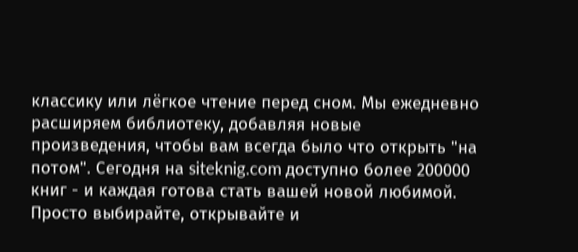классику или лёгкое чтение перед сном. Мы ежедневно расширяем библиотеку, добавляя новые произведения, чтобы вам всегда было что открыть "на потом". Сегодня на siteknig.com доступно более 200000 книг - и каждая готова стать вашей новой любимой. Просто выбирайте, открывайте и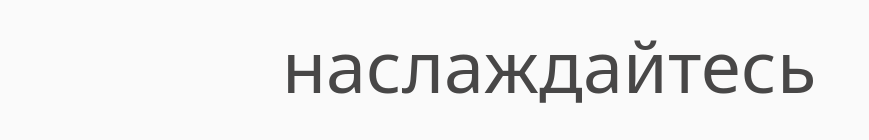наслаждайтесь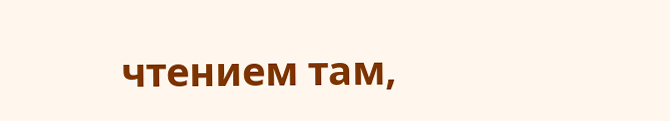чтением там,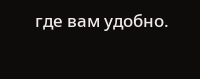где вам удобно.